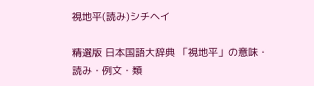視地平(読み)シチヘイ

精選版 日本国語大辞典 「視地平」の意味・読み・例文・類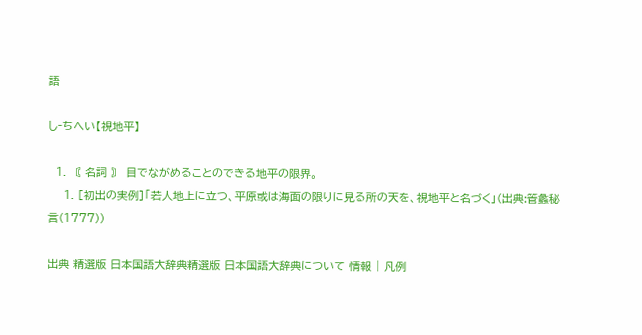語

し‐ちへい【視地平】

  1. 〘 名詞 〙 目でながめることのできる地平の限界。
    1. [初出の実例]「若人地上に立つ、平原或は海面の限りに見る所の天を、視地平と名づく」(出典:管蠡秘言(1777))

出典 精選版 日本国語大辞典精選版 日本国語大辞典について 情報 | 凡例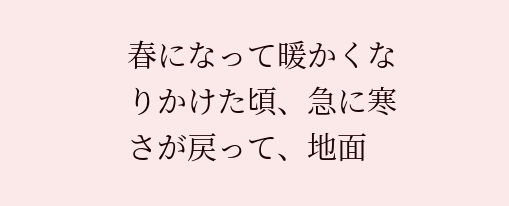春になって暖かくなりかけた頃、急に寒さが戻って、地面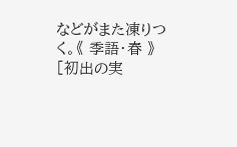などがまた凍りつく。《 季語・春 》[初出の実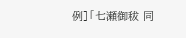例]「七瀬御秡 同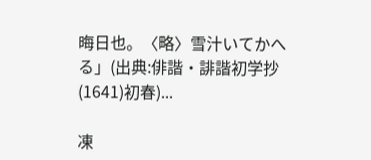晦日也。〈略〉雪汁いてかへる」(出典:俳諧・誹諧初学抄(1641)初春)...

凍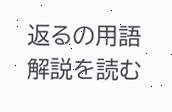返るの用語解説を読む